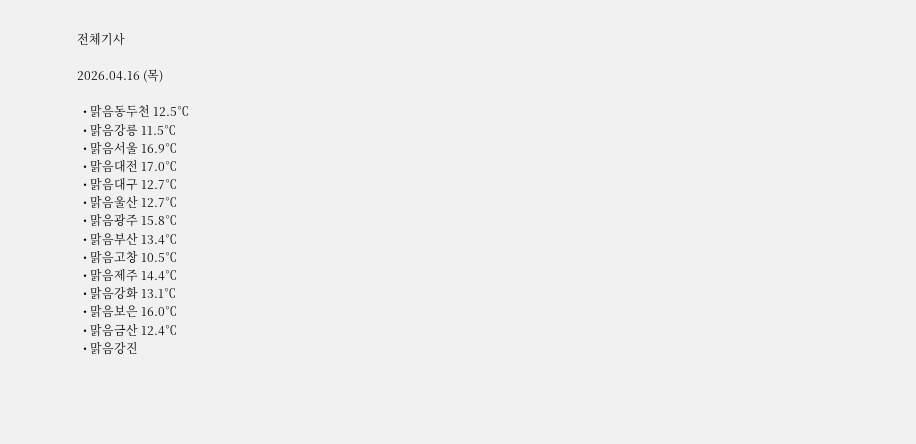전체기사

2026.04.16 (목)

  • 맑음동두천 12.5℃
  • 맑음강릉 11.5℃
  • 맑음서울 16.9℃
  • 맑음대전 17.0℃
  • 맑음대구 12.7℃
  • 맑음울산 12.7℃
  • 맑음광주 15.8℃
  • 맑음부산 13.4℃
  • 맑음고창 10.5℃
  • 맑음제주 14.4℃
  • 맑음강화 13.1℃
  • 맑음보은 16.0℃
  • 맑음금산 12.4℃
  • 맑음강진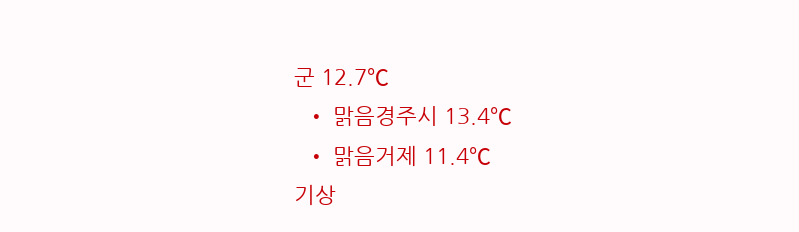군 12.7℃
  • 맑음경주시 13.4℃
  • 맑음거제 11.4℃
기상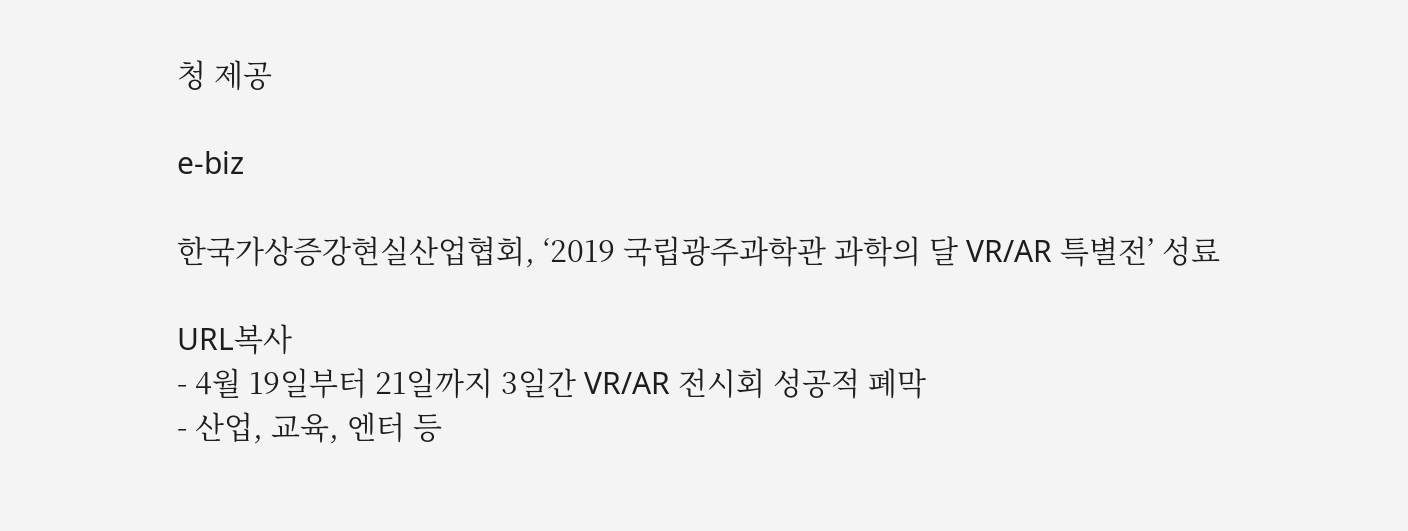청 제공

e-biz

한국가상증강현실산업협회, ‘2019 국립광주과학관 과학의 달 VR/AR 특별전’ 성료

URL복사
- 4월 19일부터 21일까지 3일간 VR/AR 전시회 성공적 폐막
- 산업, 교육, 엔터 등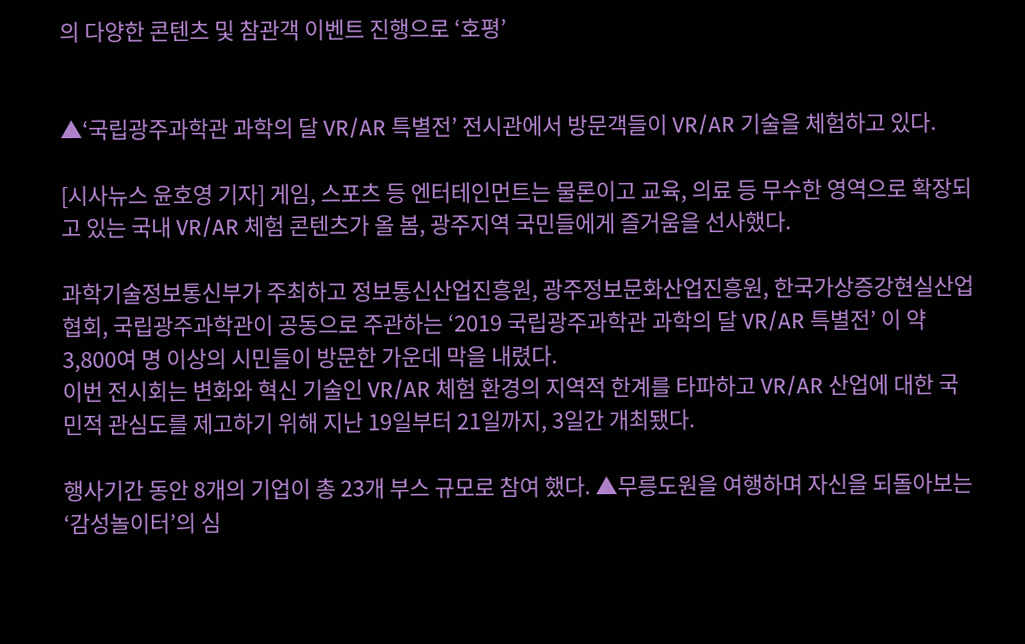의 다양한 콘텐츠 및 참관객 이벤트 진행으로 ‘호평’


▲‘국립광주과학관 과학의 달 VR/AR 특별전’ 전시관에서 방문객들이 VR/AR 기술을 체험하고 있다.

[시사뉴스 윤호영 기자] 게임, 스포츠 등 엔터테인먼트는 물론이고 교육, 의료 등 무수한 영역으로 확장되고 있는 국내 VR/AR 체험 콘텐츠가 올 봄, 광주지역 국민들에게 즐거움을 선사했다.

과학기술정보통신부가 주최하고 정보통신산업진흥원, 광주정보문화산업진흥원, 한국가상증강현실산업협회, 국립광주과학관이 공동으로 주관하는 ‘2019 국립광주과학관 과학의 달 VR/AR 특별전’ 이 약3,800여 명 이상의 시민들이 방문한 가운데 막을 내렸다.
이번 전시회는 변화와 혁신 기술인 VR/AR 체험 환경의 지역적 한계를 타파하고 VR/AR 산업에 대한 국민적 관심도를 제고하기 위해 지난 19일부터 21일까지, 3일간 개최됐다.

행사기간 동안 8개의 기업이 총 23개 부스 규모로 참여 했다. ▲무릉도원을 여행하며 자신을 되돌아보는 ‘감성놀이터’의 심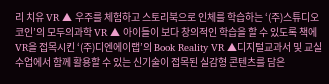리 치유 VR ▲ 우주를 체험하고 스토리북으로 인체를 학습하는 ‘(주)스튜디오코인’의 모두의과학 VR ▲ 아이들이 보다 창의적인 학습을 할 수 있도록 책에 VR을 접목시킨 ‘(주)디엔에이랩’의 Book Reality VR ▲디지털교과서 및 교실수업에서 함께 활용할 수 있는 신기술이 접목된 실감형 콘텐츠를 담은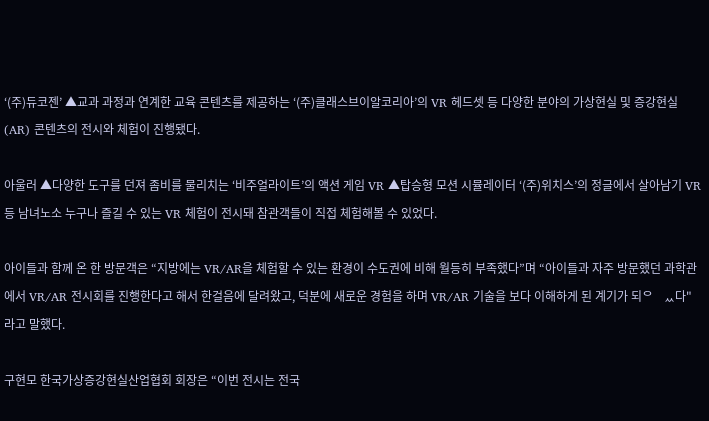‘(주)듀코젠’ ▲교과 과정과 연계한 교육 콘텐츠를 제공하는 ‘(주)클래스브이알코리아’의 VR 헤드셋 등 다양한 분야의 가상현실 및 증강현실(AR) 콘텐츠의 전시와 체험이 진행됐다.

아울러 ▲다양한 도구를 던져 좀비를 물리치는 ‘비주얼라이트’의 액션 게임 VR ▲탑승형 모션 시뮬레이터 ‘(주)위치스’의 정글에서 살아남기 VR 등 남녀노소 누구나 즐길 수 있는 VR 체험이 전시돼 참관객들이 직접 체험해볼 수 있었다.

아이들과 함께 온 한 방문객은 “지방에는 VR/AR을 체험할 수 있는 환경이 수도권에 비해 월등히 부족했다”며 “아이들과 자주 방문했던 과학관에서 VR/AR 전시회를 진행한다고 해서 한걸음에 달려왔고, 덕분에 새로운 경험을 하며 VR/AR 기술을 보다 이해하게 된 계기가 되ᄋᅠᆻ다"라고 말했다.

구현모 한국가상증강현실산업협회 회장은 “이번 전시는 전국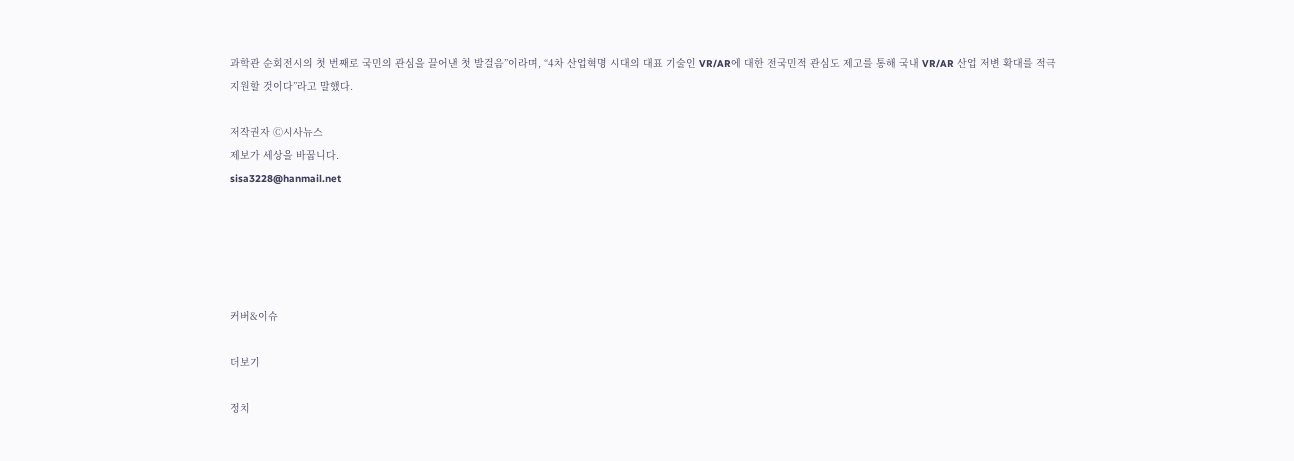과학관 순회전시의 첫 번째로 국민의 관심을 끌어낸 첫 발걸음”이라며, “4차 산업혁명 시대의 대표 기술인 VR/AR에 대한 전국민적 관심도 제고를 통해 국내 VR/AR 산업 저변 확대를 적극 지원할 것이다”라고 말했다.

저작권자 Ⓒ시사뉴스
제보가 세상을 바꿉니다.
sisa3228@hanmail.net





커버&이슈

더보기

정치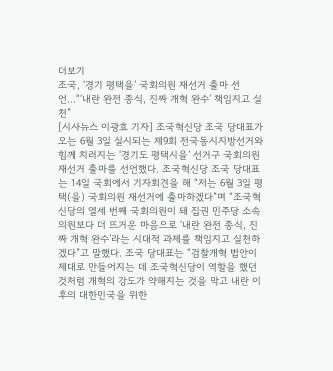더보기
조국, ‘경기 평택을’ 국회의원 재선거 출마 선언...“‘내란 완전 종식, 진짜 개혁 완수’ 책임지고 실천”
[시사뉴스 이광효 기자] 조국혁신당 조국 당대표가 오는 6월 3일 실시되는 제9회 전국동시지방선거와 힘께 치러지는 ‘경기도 평택시을’ 선거구 국회의원 재선거 출마를 선언했다. 조국혁신당 조국 당대표는 14일 국회에서 기자회견을 해 “저는 6월 3일 평택(을) 국회의원 재선거에 출마하겠다”며 “조국혁신당의 열세 번째 국회의원이 돼 집권 민주당 소속 의원보다 더 뜨거운 마음으로 ‘내란 완전 종식, 진짜 개혁 완수’라는 시대적 과제를 책임지고 실천하겠다”고 말했다. 조국 당대표는 “검찰개혁 법안이 제대로 만들어지는 데 조국혁신당이 역할을 했던 것처럼 개혁의 강도가 약해지는 것을 막고 내란 이후의 대한민국을 위한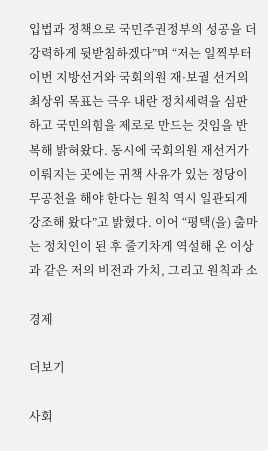입법과 정책으로 국민주권정부의 성공을 더 강력하게 뒷받침하겠다”며 “저는 일찍부터 이번 지방선거와 국회의원 재·보궐 선거의 최상위 목표는 극우 내란 정치세력을 심판하고 국민의힘을 제로로 만드는 것임을 반복해 밝혀왔다. 동시에 국회의원 재선거가 이뤄지는 곳에는 귀책 사유가 있는 정당이 무공천을 해야 한다는 원칙 역시 일관되게 강조해 왔다”고 밝혔다. 이어 “평택(을) 출마는 정치인이 된 후 줄기차게 역설해 온 이상과 같은 저의 비전과 가치, 그리고 원칙과 소

경제

더보기

사회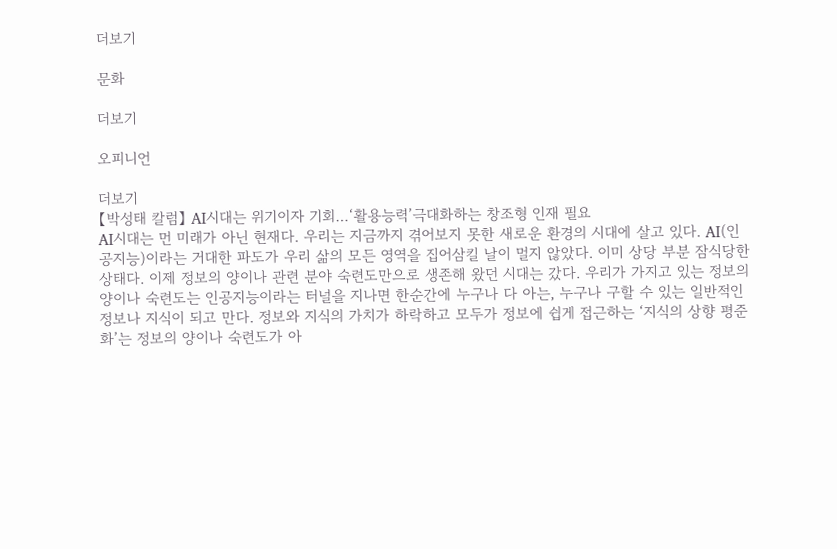더보기

문화

더보기

오피니언

더보기
【박성태 칼럼】 AI시대는 위기이자 기회…‘활용능력’극대화하는 창조형 인재 필요
AI시대는 먼 미래가 아닌 현재다. 우리는 지금까지 겪어보지 못한 새로운 환경의 시대에 살고 있다. AI(인공지능)이라는 거대한 파도가 우리 삶의 모든 영역을 집어삼킬 날이 멀지 않았다. 이미 상당 부분 잠식당한 상태다. 이제 정보의 양이나 관련 분야 숙련도만으로 생존해 왔던 시대는 갔다. 우리가 가지고 있는 정보의 양이나 숙련도는 인공지능이라는 터널을 지나면 한순간에 누구나 다 아는, 누구나 구할 수 있는 일반적인 정보나 지식이 되고 만다. 정보와 지식의 가치가 하락하고 모두가 정보에 쉽게 접근하는 ‘지식의 상향 평준화’는 정보의 양이나 숙련도가 아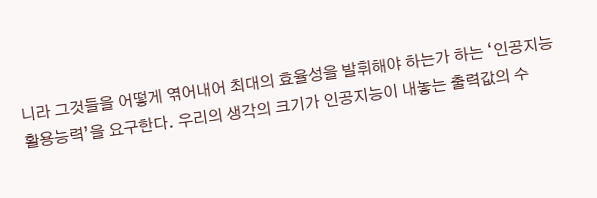니라 그것들을 어떻게 엮어내어 최대의 효율성을 발휘해야 하는가 하는 ‘인공지능 활용능력’을 요구한다. 우리의 생각의 크기가 인공지능이 내놓는 출력값의 수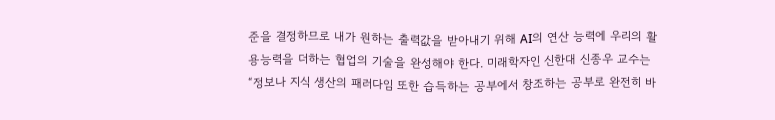준을 결정하므로 내가 원하는 출력값을 받아내기 위해 AI의 연산 능력에 우리의 활용능력을 더하는 협업의 기술을 완성해야 한다. 미래학자인 신한대 신종우 교수는 “정보나 지식 생산의 패러다임 또한 습득하는 공부에서 창조하는 공부로 완전히 바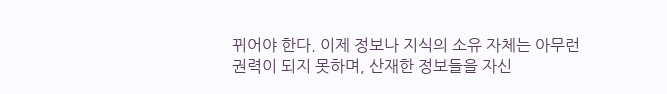뀌어야 한다. 이제 정보나 지식의 소유 자체는 아무런 권력이 되지 못하며, 산재한 정보들을 자신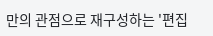만의 관점으로 재구성하는 '편집